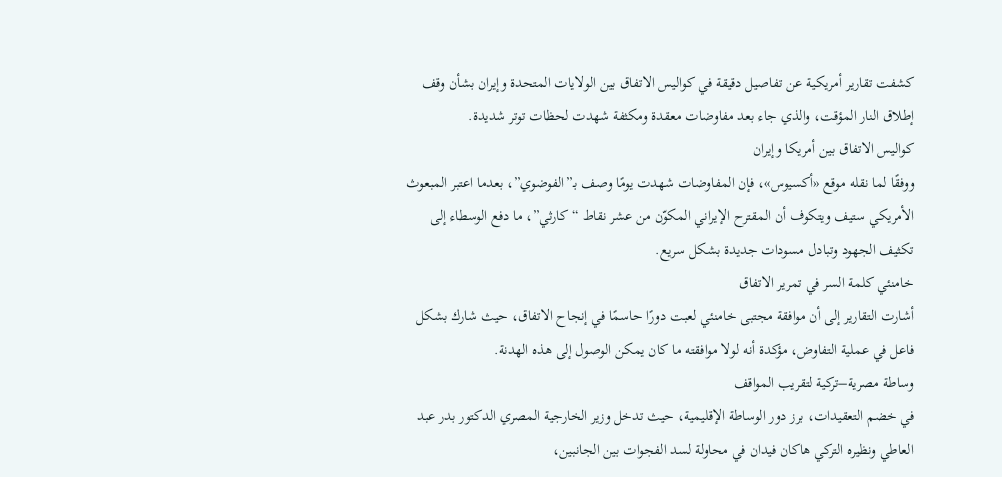كشفت تقارير أمريكية عن تفاصيل دقيقة في كواليس الاتفاق بين الولايات المتحدة وإيران بشأن وقف إطلاق النار المؤقت، والذي جاء بعد مفاوضات معقدة ومكثفة شهدت لحظات توتر شديدة.
كواليس الاتفاق بين أمريكا وإيران
ووفقًا لما نقله موقع «أكسيوس»، فإن المفاوضات شهدت يومًا وصف بـ”الفوضوي”، بعدما اعتبر المبعوث الأمريكي ستيف ويتكوف أن المقترح الإيراني المكوّن من عشر نقاط “كارثي”، ما دفع الوسطاء إلى تكثيف الجهود وتبادل مسودات جديدة بشكل سريع.
خامنئي كلمة السر في تمرير الاتفاق
أشارت التقارير إلى أن موافقة مجتبى خامنئي لعبت دورًا حاسمًا في إنجاح الاتفاق، حيث شارك بشكل فاعل في عملية التفاوض، مؤكدة أنه لولا موافقته ما كان يمكن الوصول إلى هذه الهدنة.
وساطة مصرية–تركية لتقريب المواقف
في خضم التعقيدات، برز دور الوساطة الإقليمية، حيث تدخل وزير الخارجية المصري الدكتور بدر عبد العاطي ونظيره التركي هاكان فيدان في محاولة لسد الفجوات بين الجانبين،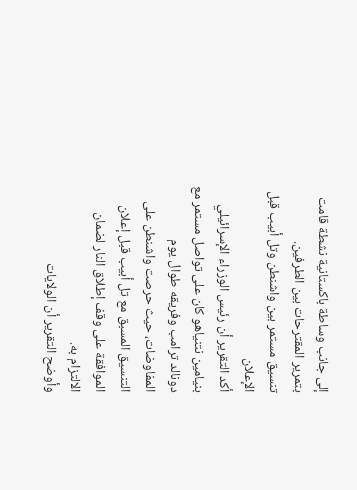إلى جانب وساطة باكستانية نشطة قامت بتمرير المقترحات بين الطرفين.
تنسيق مستمر بين واشنطن وتل أبيب قبل الإعلان
أكد التقرير أن رئيس الوزراء الإسرائيلي بنيامين نتنياهو كان على تواصل مستمر مع دونالد ترامب وفريقه طوال يوم المفاوضات، حيث حرصت واشنطن على التنسيق المسبق مع تل أبيب قبل إعلان الموافقة على وقف إطلاق النار لضمان الالتزام به.
وأوضح التقرير أن الولايات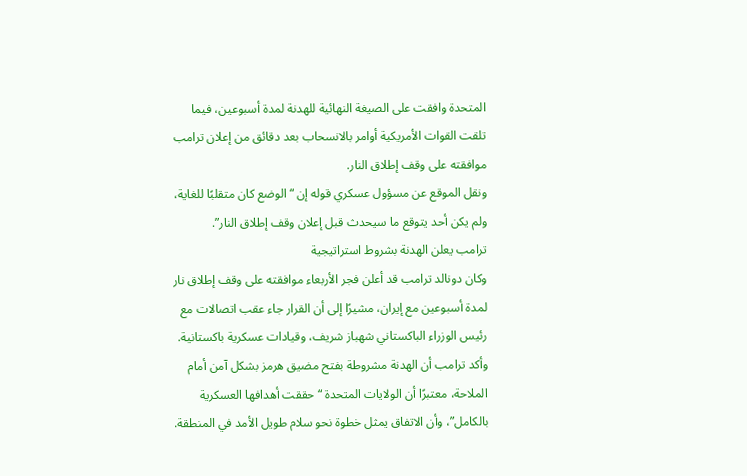المتحدة وافقت على الصيغة النهائية للهدنة لمدة أسبوعين، فيما تلقت القوات الأمريكية أوامر بالانسحاب بعد دقائق من إعلان ترامب موافقته على وقف إطلاق النار.
ونقل الموقع عن مسؤول عسكري قوله إن “الوضع كان متقلبًا للغاية، ولم يكن أحد يتوقع ما سيحدث قبل إعلان وقف إطلاق النار”.
ترامب يعلن الهدنة بشروط استراتيجية
وكان دونالد ترامب قد أعلن فجر الأربعاء موافقته على وقف إطلاق نار لمدة أسبوعين مع إيران، مشيرًا إلى أن القرار جاء عقب اتصالات مع رئيس الوزراء الباكستاني شهباز شريف، وقيادات عسكرية باكستانية.
وأكد ترامب أن الهدنة مشروطة بفتح مضيق هرمز بشكل آمن أمام الملاحة، معتبرًا أن الولايات المتحدة “حققت أهدافها العسكرية بالكامل”، وأن الاتفاق يمثل خطوة نحو سلام طويل الأمد في المنطقة.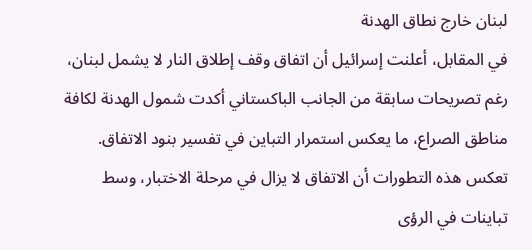لبنان خارج نطاق الهدنة
في المقابل، أعلنت إسرائيل أن اتفاق وقف إطلاق النار لا يشمل لبنان، رغم تصريحات سابقة من الجانب الباكستاني أكدت شمول الهدنة لكافة مناطق الصراع، ما يعكس استمرار التباين في تفسير بنود الاتفاق.
تعكس هذه التطورات أن الاتفاق لا يزال في مرحلة الاختبار، وسط تباينات في الرؤى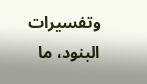وتفسيرات البنود، ما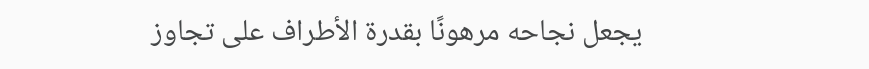يجعل نجاحه مرهونًا بقدرة الأطراف على تجاوز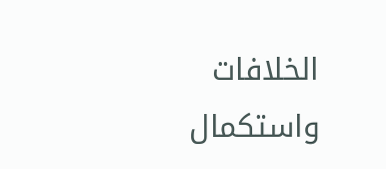الخلافات واستكمال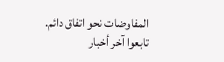المفاوضات نحو اتفاق دائم.
تابعوا آخر أخبار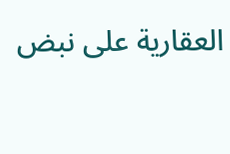العقارية على نبض